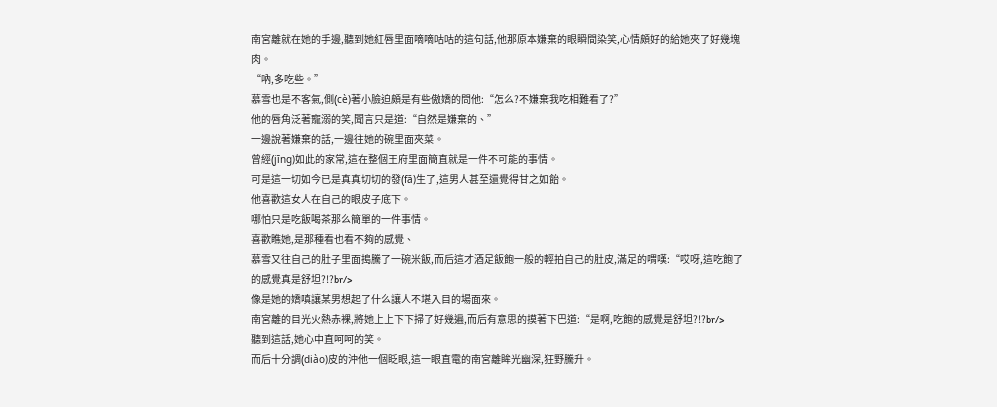南宮離就在她的手邊,聽到她紅唇里面嘀嘀咕咕的這句話,他那原本嫌棄的眼瞬間染笑,心情頗好的給她夾了好幾塊肉。
“吶,多吃些。”
慕雪也是不客氣,側(cè)著小臉迫頗是有些傲嬌的問他:“怎么?不嫌棄我吃相難看了?”
他的唇角泛著寵溺的笑,聞言只是道:“自然是嫌棄的、”
一邊說著嫌棄的話,一邊往她的碗里面夾菜。
曾經(jīng)如此的家常,這在整個王府里面簡直就是一件不可能的事情。
可是這一切如今已是真真切切的發(fā)生了,這男人甚至還覺得甘之如飴。
他喜歡這女人在自己的眼皮子底下。
哪怕只是吃飯喝茶那么簡單的一件事情。
喜歡瞧她,是那種看也看不夠的感覺、
慕雪又往自己的肚子里面搗騰了一碗米飯,而后這才酒足飯飽一般的輕拍自己的肚皮,滿足的喟嘆:“哎呀,這吃飽了的感覺真是舒坦?!?br/>
像是她的嬌嗔讓某男想起了什么讓人不堪入目的場面來。
南宮離的目光火熱赤裸,將她上上下下掃了好幾遍,而后有意思的摸著下巴道:“是啊,吃飽的感覺是舒坦?!?br/>
聽到這話,她心中直呵呵的笑。
而后十分調(diào)皮的沖他一個眨眼,這一眼直電的南宮離眸光幽深,狂野騰升。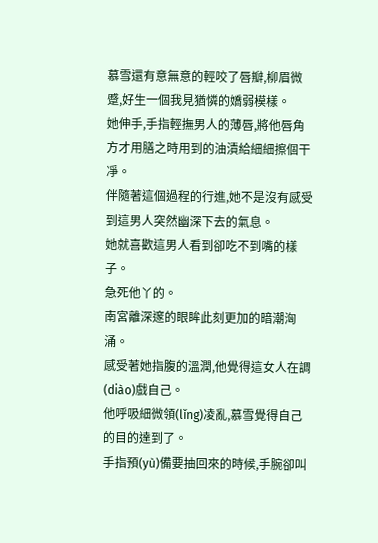慕雪還有意無意的輕咬了唇瓣,柳眉微蹙,好生一個我見猶憐的嬌弱模樣。
她伸手,手指輕撫男人的薄唇,將他唇角方才用膳之時用到的油漬給細細擦個干凈。
伴隨著這個過程的行進,她不是沒有感受到這男人突然幽深下去的氣息。
她就喜歡這男人看到卻吃不到嘴的樣子。
急死他丫的。
南宮離深邃的眼眸此刻更加的暗潮洶涌。
感受著她指腹的溫潤,他覺得這女人在調(diào)戲自己。
他呼吸細微領(lǐng)凌亂,慕雪覺得自己的目的達到了。
手指預(yù)備要抽回來的時候,手腕卻叫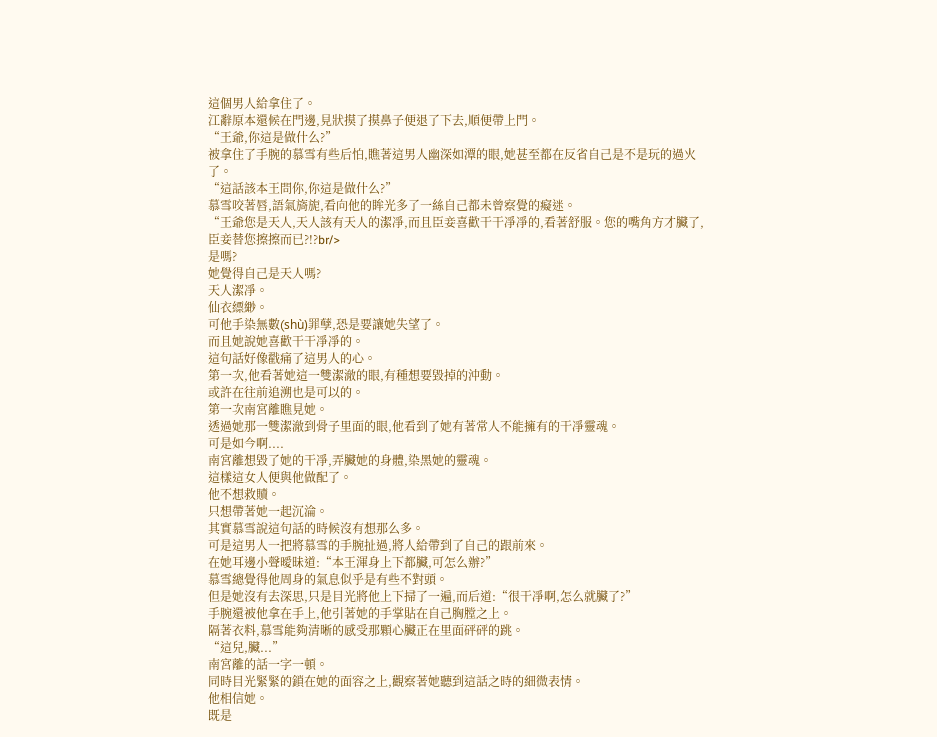這個男人給拿住了。
江辭原本還候在門邊,見狀摸了摸鼻子便退了下去,順便帶上門。
“王爺,你這是做什么?”
被拿住了手腕的慕雪有些后怕,瞧著這男人幽深如潭的眼,她甚至都在反省自己是不是玩的過火了。
“這話該本王問你,你這是做什么?”
慕雪咬著唇,語氣旖旎,看向他的眸光多了一絲自己都未曾察覺的癡迷。
“王爺您是天人,天人該有天人的潔凈,而且臣妾喜歡干干凈凈的,看著舒服。您的嘴角方才臟了,臣妾替您擦擦而已?!?br/>
是嗎?
她覺得自己是天人嗎?
天人潔凈。
仙衣縹緲。
可他手染無數(shù)罪孽,恐是要讓她失望了。
而且她說她喜歡干干凈凈的。
這句話好像戳痛了這男人的心。
第一次,他看著她這一雙潔澈的眼,有種想要毀掉的沖動。
或許在往前追溯也是可以的。
第一次南宮離瞧見她。
透過她那一雙潔澈到骨子里面的眼,他看到了她有著常人不能擁有的干凈靈魂。
可是如今啊....
南宮離想毀了她的干凈,弄臟她的身體,染黑她的靈魂。
這樣這女人便與他做配了。
他不想救贖。
只想帶著她一起沉淪。
其實慕雪說這句話的時候沒有想那么多。
可是這男人一把將慕雪的手腕扯過,將人給帶到了自己的跟前來。
在她耳邊小聲曖昧道:“本王渾身上下都臟,可怎么辦?”
慕雪總覺得他周身的氣息似乎是有些不對頭。
但是她沒有去深思,只是目光將他上下掃了一遍,而后道:“很干凈啊,怎么就臟了?”
手腕還被他拿在手上,他引著她的手掌貼在自己胸膛之上。
隔著衣料,慕雪能夠清晰的感受那顆心臟正在里面砰砰的跳。
“這兒,臟...”
南宮離的話一字一頓。
同時目光緊緊的鎖在她的面容之上,觀察著她聽到這話之時的細微表情。
他相信她。
既是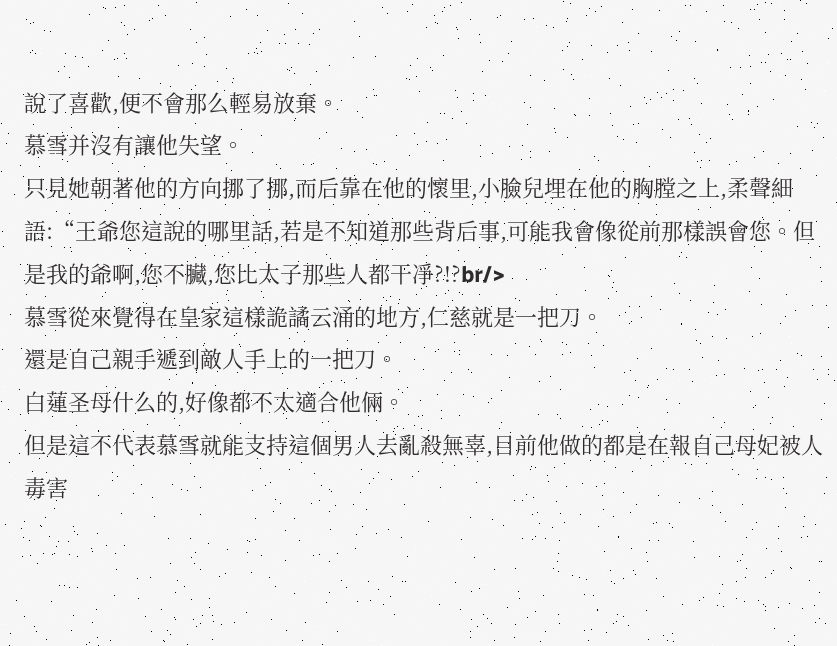說了喜歡,便不會那么輕易放棄。
慕雪并沒有讓他失望。
只見她朝著他的方向挪了挪,而后靠在他的懷里,小臉兒埋在他的胸膛之上,柔聲細語:“王爺您這說的哪里話,若是不知道那些背后事,可能我會像從前那樣誤會您。但是我的爺啊,您不臟,您比太子那些人都干凈?!?br/>
慕雪從來覺得在皇家這樣詭譎云涌的地方,仁慈就是一把刀。
還是自己親手遞到敵人手上的一把刀。
白蓮圣母什么的,好像都不太適合他倆。
但是這不代表慕雪就能支持這個男人去亂殺無辜,目前他做的都是在報自己母妃被人毒害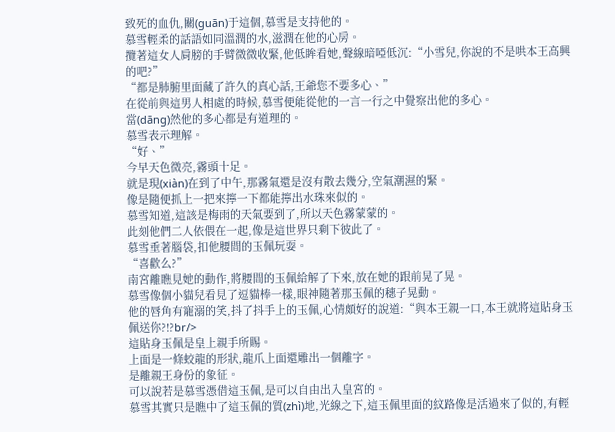致死的血仇,關(guān)于這個,慕雪是支持他的。
慕雪輕柔的話語如同溫潤的水,滋潤在他的心房。
攬著這女人肩膀的手臂微微收緊,他低眸看她,聲線暗啞低沉:“小雪兒,你說的不是哄本王高興的吧?”
“都是肺腑里面藏了許久的真心話,王爺您不要多心、”
在從前與這男人相處的時候,慕雪便能從他的一言一行之中覺察出他的多心。
當(dāng)然他的多心都是有道理的。
慕雪表示理解。
“好、”
今早天色微亮,霧頭十足。
就是現(xiàn)在到了中午,那霧氣還是沒有散去幾分,空氣潮濕的緊。
像是隨便抓上一把來擰一下都能擰出水珠來似的。
慕雪知道,這該是梅雨的天氣要到了,所以天色霧蒙蒙的。
此刻他們二人依偎在一起,像是這世界只剩下彼此了。
慕雪垂著腦袋,扣他腰間的玉佩玩耍。
“喜歡么?”
南宮離瞧見她的動作,將腰間的玉佩給解了下來,放在她的跟前晃了晃。
慕雪像個小貓兒看見了逗貓棒一樣,眼神隨著那玉佩的穗子晃動。
他的唇角有寵溺的笑,抖了抖手上的玉佩,心情頗好的說道:“與本王親一口,本王就將這貼身玉佩送你?!?br/>
這貼身玉佩是皇上親手所賜。
上面是一條蛟龍的形狀,龍爪上面還雕出一個離字。
是離親王身份的象征。
可以說若是慕雪憑借這玉佩,是可以自由出入皇宮的。
慕雪其實只是瞧中了這玉佩的質(zhì)地,光線之下,這玉佩里面的紋路像是活過來了似的,有輕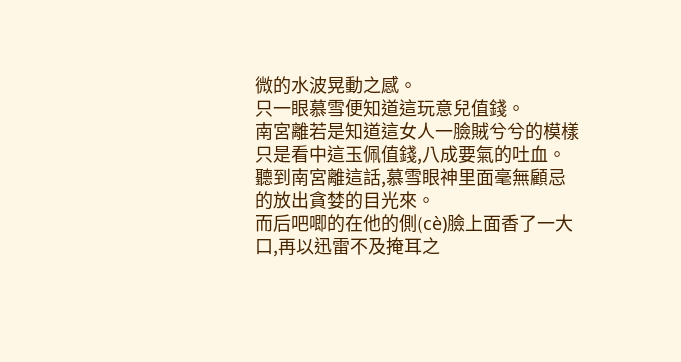微的水波晃動之感。
只一眼慕雪便知道這玩意兒值錢。
南宮離若是知道這女人一臉賊兮兮的模樣只是看中這玉佩值錢,八成要氣的吐血。
聽到南宮離這話,慕雪眼神里面毫無顧忌的放出貪婪的目光來。
而后吧唧的在他的側(cè)臉上面香了一大口,再以迅雷不及掩耳之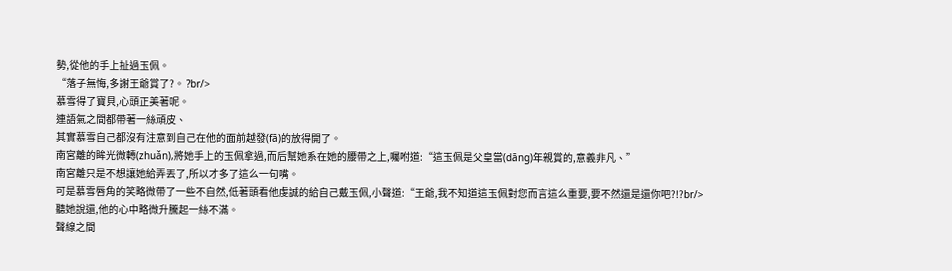勢,從他的手上扯過玉佩。
“落子無悔,多謝王爺賞了?。 ?br/>
慕雪得了寶貝,心頭正美著呢。
連語氣之間都帶著一絲頑皮、
其實慕雪自己都沒有注意到自己在他的面前越發(fā)的放得開了。
南宮離的眸光微轉(zhuǎn),將她手上的玉佩拿過,而后幫她系在她的腰帶之上,囑咐道:“這玉佩是父皇當(dāng)年親賞的,意義非凡、”
南宮離只是不想讓她給弄丟了,所以才多了這么一句嘴。
可是慕雪唇角的笑略微帶了一些不自然,低著頭看他虔誠的給自己戴玉佩,小聲道:“王爺,我不知道這玉佩對您而言這么重要,要不然還是還你吧?!?br/>
聽她說還,他的心中略微升騰起一絲不滿。
聲線之間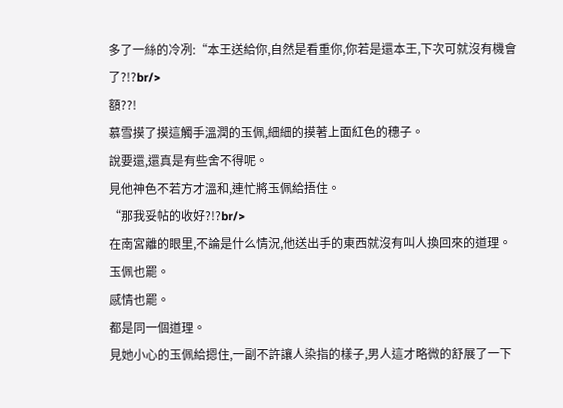多了一絲的冷冽:“本王送給你,自然是看重你,你若是還本王,下次可就沒有機會了?!?br/>
額??!
慕雪摸了摸這觸手溫潤的玉佩,細細的摸著上面紅色的穗子。
說要還,還真是有些舍不得呢。
見他神色不若方才溫和,連忙將玉佩給捂住。
“那我妥帖的收好?!?br/>
在南宮離的眼里,不論是什么情況,他送出手的東西就沒有叫人換回來的道理。
玉佩也罷。
感情也罷。
都是同一個道理。
見她小心的玉佩給摁住,一副不許讓人染指的樣子,男人這才略微的舒展了一下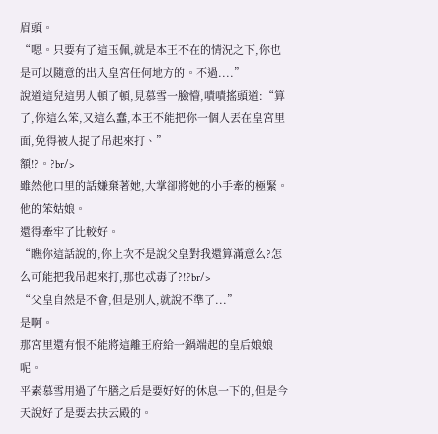眉頭。
“嗯。只要有了這玉佩,就是本王不在的情況之下,你也是可以隨意的出入皇宮任何地方的。不過....”
說道這兒這男人頓了頓,見慕雪一臉懵,嘖嘖搖頭道:“算了,你這么笨,又這么蠢,本王不能把你一個人丟在皇宮里面,免得被人捉了吊起來打、”
額!?。?br/>
雖然他口里的話嫌棄著她,大掌卻將她的小手牽的極緊。
他的笨姑娘。
還得牽牢了比較好。
“瞧你這話說的,你上次不是說父皇對我還算滿意么?怎么可能把我吊起來打,那也忒毒了?!?br/>
“父皇自然是不會,但是別人,就說不準了...”
是啊。
那宮里還有恨不能將這離王府給一鍋端起的皇后娘娘呢。
平素慕雪用過了午膳之后是要好好的休息一下的,但是今天說好了是要去扶云殿的。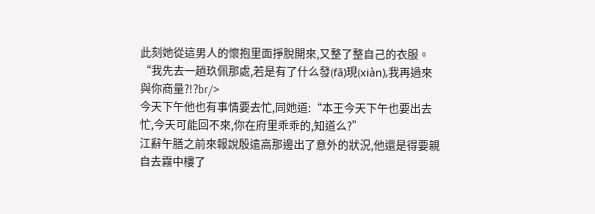此刻她從這男人的懷抱里面掙脫開來,又整了整自己的衣服。
“我先去一趟玖佩那處,若是有了什么發(fā)現(xiàn),我再過來與你商量?!?br/>
今天下午他也有事情要去忙,同她道:“本王今天下午也要出去忙,今天可能回不來,你在府里乖乖的,知道么?”
江辭午膳之前來報說殷遠高那邊出了意外的狀況,他還是得要親自去霧中樓了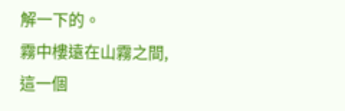解一下的。
霧中樓遠在山霧之間,這一個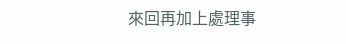來回再加上處理事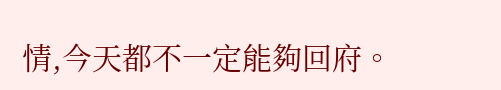情,今天都不一定能夠回府。